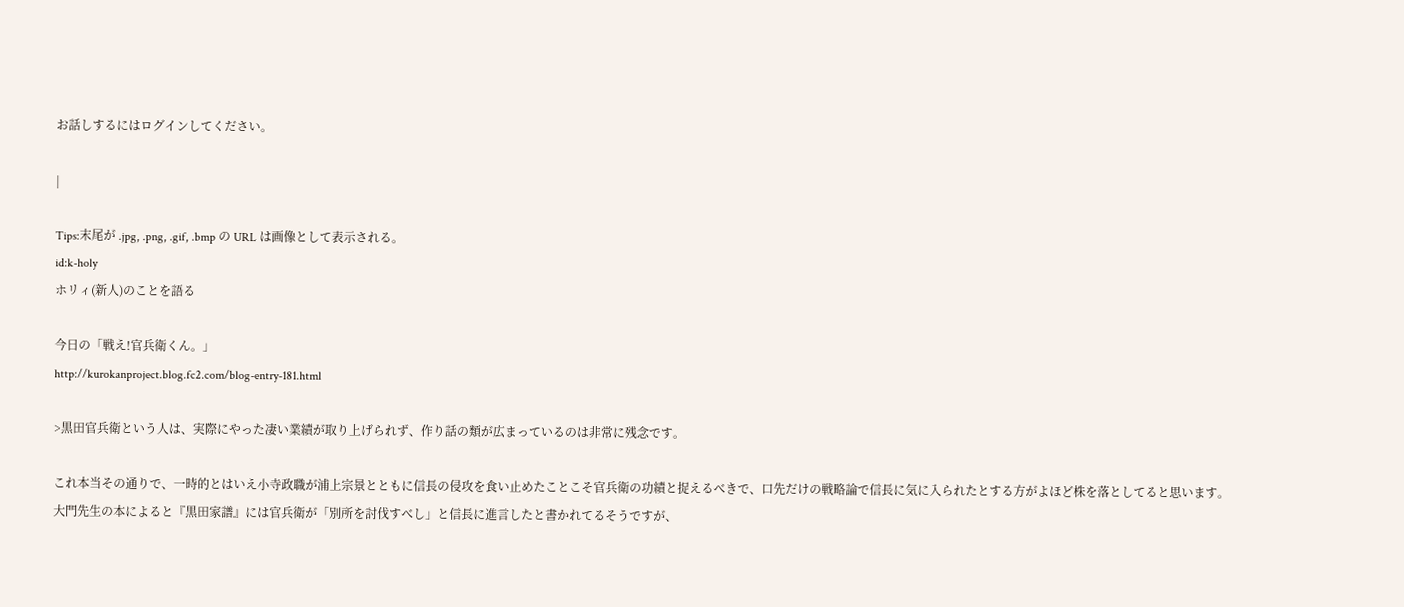お話しするにはログインしてください。

|

Tips:末尾が .jpg, .png, .gif, .bmp の URL は画像として表示される。
id:k-holy
ホリィ(新人)のことを語る

今日の「戦え!官兵衛くん。」
http://kurokanproject.blog.fc2.com/blog-entry-181.html

>黒田官兵衛という人は、実際にやった凄い業績が取り上げられず、作り話の類が広まっているのは非常に残念です。

これ本当その通りで、一時的とはいえ小寺政職が浦上宗景とともに信長の侵攻を食い止めたことこそ官兵衛の功績と捉えるべきで、口先だけの戦略論で信長に気に入られたとする方がよほど株を落としてると思います。
大門先生の本によると『黒田家譜』には官兵衛が「別所を討伐すべし」と信長に進言したと書かれてるそうですが、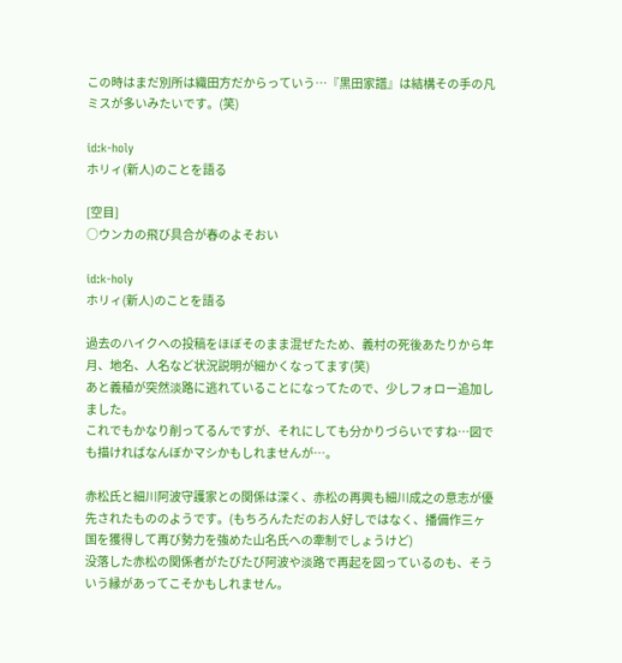この時はまだ別所は織田方だからっていう…『黒田家譜』は結構その手の凡ミスが多いみたいです。(笑)

id:k-holy
ホリィ(新人)のことを語る

[空目]
○ウンカの飛び具合が春のよそおい

id:k-holy
ホリィ(新人)のことを語る

過去のハイクへの投稿をほぼそのまま混ぜたため、義村の死後あたりから年月、地名、人名など状況説明が細かくなってます(笑)
あと義稙が突然淡路に逃れていることになってたので、少しフォロー追加しました。
これでもかなり削ってるんですが、それにしても分かりづらいですね…図でも描ければなんぼかマシかもしれませんが…。

赤松氏と細川阿波守護家との関係は深く、赤松の再興も細川成之の意志が優先されたもののようです。(もちろんただのお人好しではなく、播備作三ヶ国を獲得して再び勢力を強めた山名氏への牽制でしょうけど)
没落した赤松の関係者がたびたび阿波や淡路で再起を図っているのも、そういう縁があってこそかもしれません。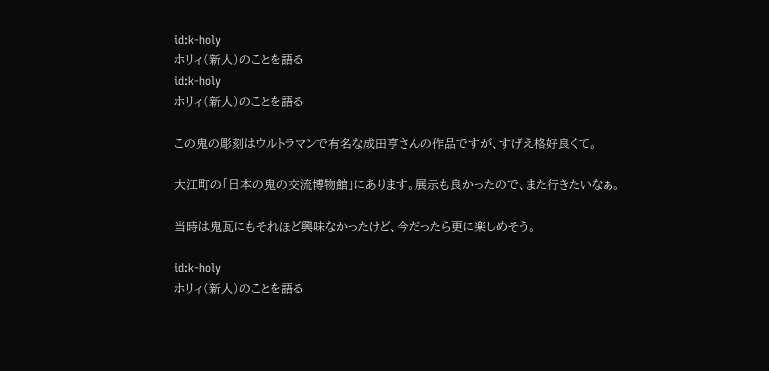id:k-holy
ホリィ(新人)のことを語る
id:k-holy
ホリィ(新人)のことを語る

この鬼の彫刻はウルトラマンで有名な成田亨さんの作品ですが、すげえ格好良くて。

大江町の「日本の鬼の交流博物館」にあります。展示も良かったので、また行きたいなぁ。

当時は鬼瓦にもそれほど興味なかったけど、今だったら更に楽しめそう。

id:k-holy
ホリィ(新人)のことを語る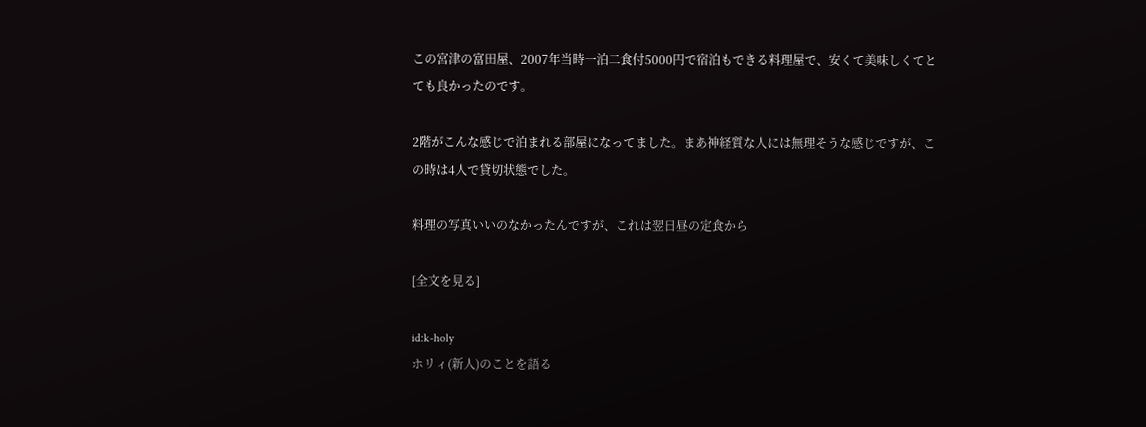この宮津の富田屋、2007年当時一泊二食付5000円で宿泊もできる料理屋で、安くて美味しくてとても良かったのです。

2階がこんな感じで泊まれる部屋になってました。まあ神経質な人には無理そうな感じですが、この時は4人で貸切状態でした。

料理の写真いいのなかったんですが、これは翌日昼の定食から

[全文を見る]

id:k-holy
ホリィ(新人)のことを語る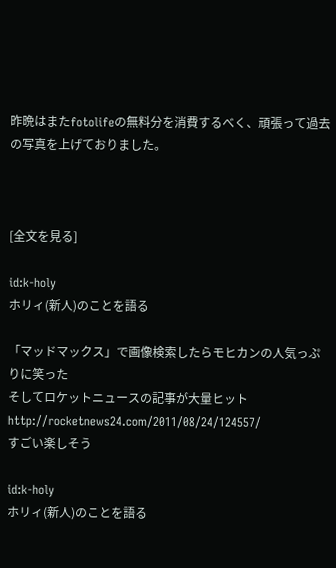昨晩はまたfotolifeの無料分を消費するべく、頑張って過去の写真を上げておりました。



[全文を見る]

id:k-holy
ホリィ(新人)のことを語る

「マッドマックス」で画像検索したらモヒカンの人気っぷりに笑った
そしてロケットニュースの記事が大量ヒット
http://rocketnews24.com/2011/08/24/124557/
すごい楽しそう

id:k-holy
ホリィ(新人)のことを語る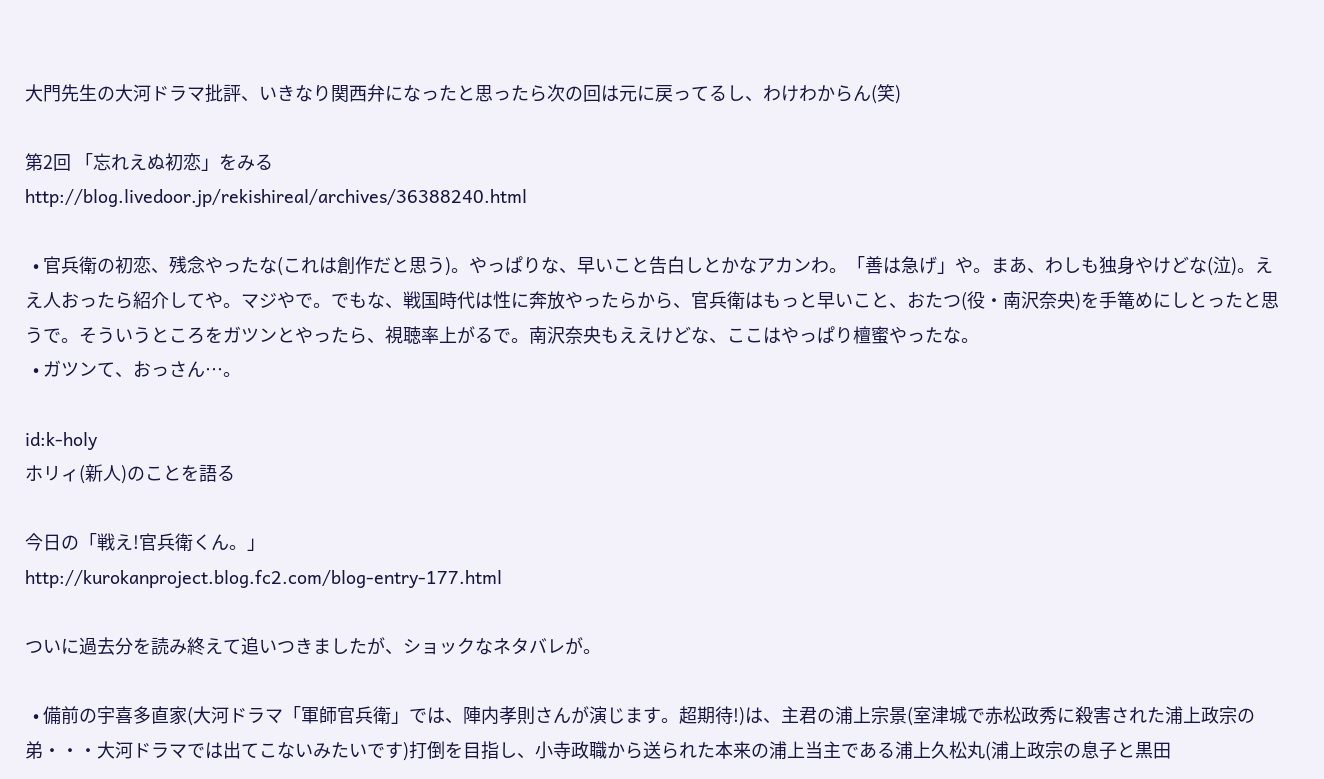大門先生の大河ドラマ批評、いきなり関西弁になったと思ったら次の回は元に戻ってるし、わけわからん(笑)

第2回 「忘れえぬ初恋」をみる
http://blog.livedoor.jp/rekishireal/archives/36388240.html

  • 官兵衛の初恋、残念やったな(これは創作だと思う)。やっぱりな、早いこと告白しとかなアカンわ。「善は急げ」や。まあ、わしも独身やけどな(泣)。ええ人おったら紹介してや。マジやで。でもな、戦国時代は性に奔放やったらから、官兵衛はもっと早いこと、おたつ(役・南沢奈央)を手篭めにしとったと思うで。そういうところをガツンとやったら、視聴率上がるで。南沢奈央もええけどな、ここはやっぱり檀蜜やったな。
  • ガツンて、おっさん…。

id:k-holy
ホリィ(新人)のことを語る

今日の「戦え!官兵衛くん。」
http://kurokanproject.blog.fc2.com/blog-entry-177.html

ついに過去分を読み終えて追いつきましたが、ショックなネタバレが。

  • 備前の宇喜多直家(大河ドラマ「軍師官兵衛」では、陣内孝則さんが演じます。超期待!)は、主君の浦上宗景(室津城で赤松政秀に殺害された浦上政宗の弟・・・大河ドラマでは出てこないみたいです)打倒を目指し、小寺政職から送られた本来の浦上当主である浦上久松丸(浦上政宗の息子と黒田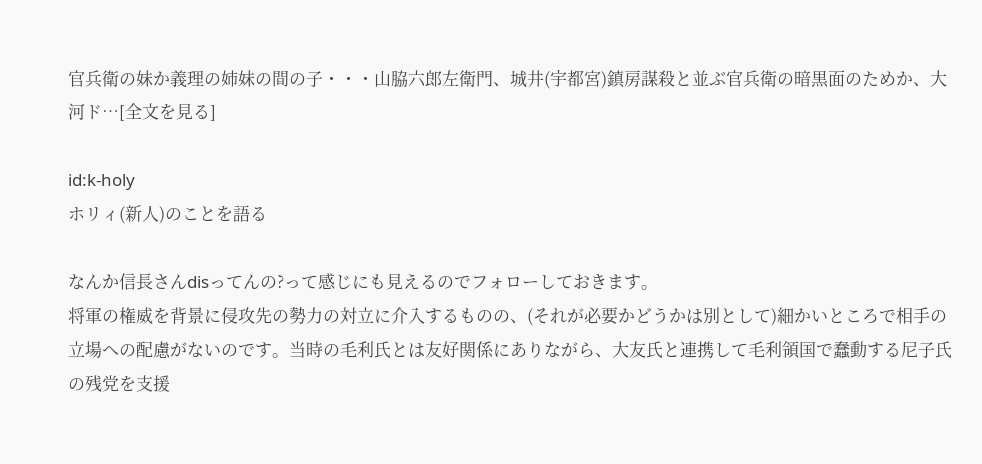官兵衛の妹か義理の姉妹の間の子・・・山脇六郎左衛門、城井(宇都宮)鎮房謀殺と並ぶ官兵衛の暗黒面のためか、大河ド…[全文を見る]

id:k-holy
ホリィ(新人)のことを語る

なんか信長さんdisってんの?って感じにも見えるのでフォローしておきます。
将軍の権威を背景に侵攻先の勢力の対立に介入するものの、(それが必要かどうかは別として)細かいところで相手の立場への配慮がないのです。当時の毛利氏とは友好関係にありながら、大友氏と連携して毛利領国で蠢動する尼子氏の残党を支援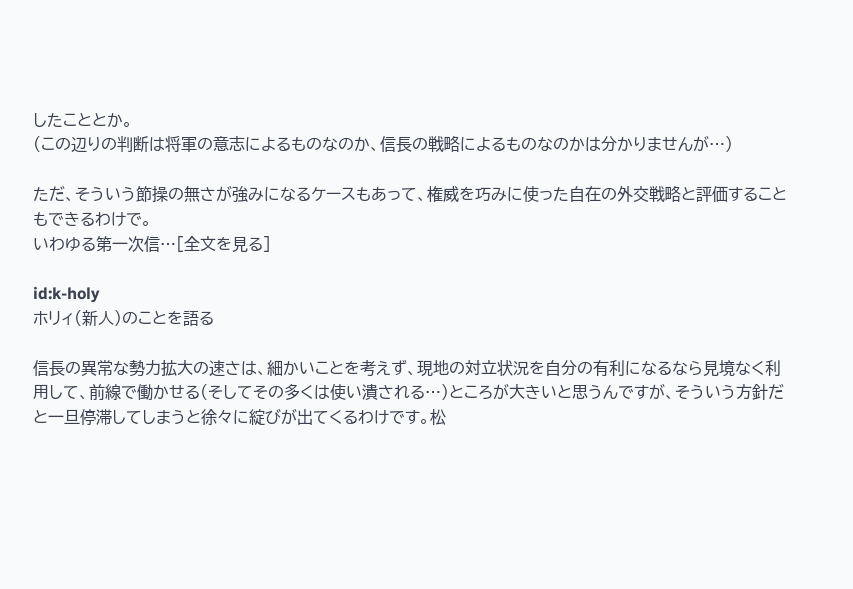したこととか。
(この辺りの判断は将軍の意志によるものなのか、信長の戦略によるものなのかは分かりませんが…)

ただ、そういう節操の無さが強みになるケースもあって、権威を巧みに使った自在の外交戦略と評価することもできるわけで。
いわゆる第一次信…[全文を見る]

id:k-holy
ホリィ(新人)のことを語る

信長の異常な勢力拡大の速さは、細かいことを考えず、現地の対立状況を自分の有利になるなら見境なく利用して、前線で働かせる(そしてその多くは使い潰される…)ところが大きいと思うんですが、そういう方針だと一旦停滞してしまうと徐々に綻びが出てくるわけです。松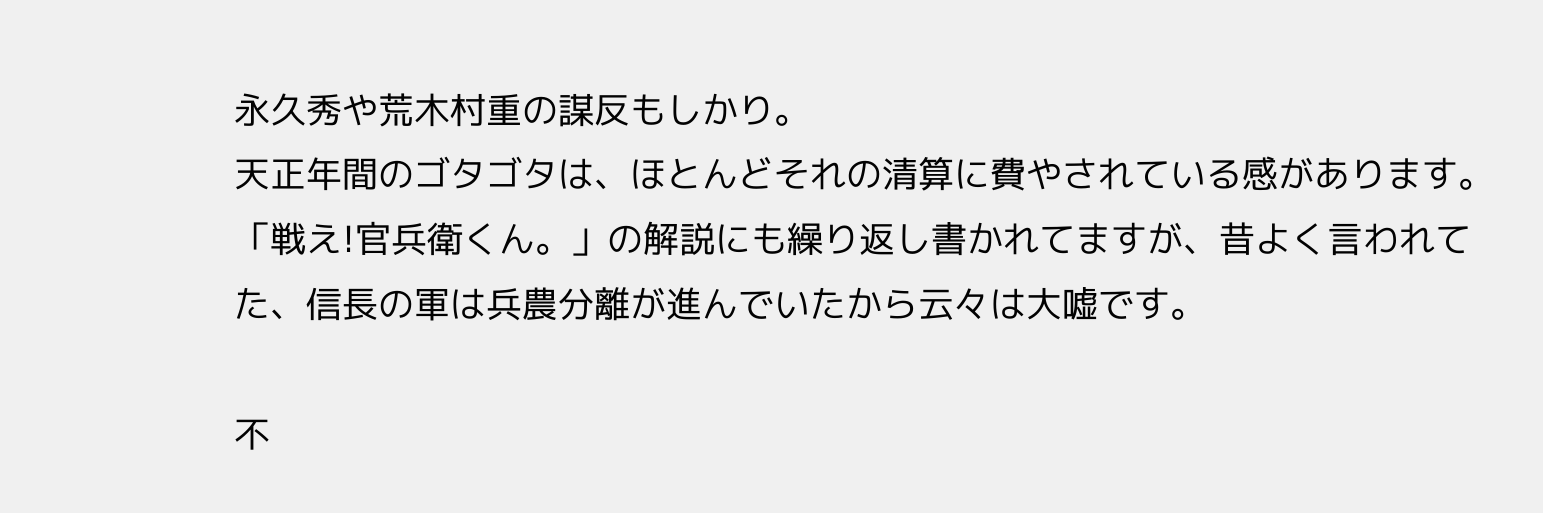永久秀や荒木村重の謀反もしかり。
天正年間のゴタゴタは、ほとんどそれの清算に費やされている感があります。
「戦え!官兵衛くん。」の解説にも繰り返し書かれてますが、昔よく言われてた、信長の軍は兵農分離が進んでいたから云々は大嘘です。

不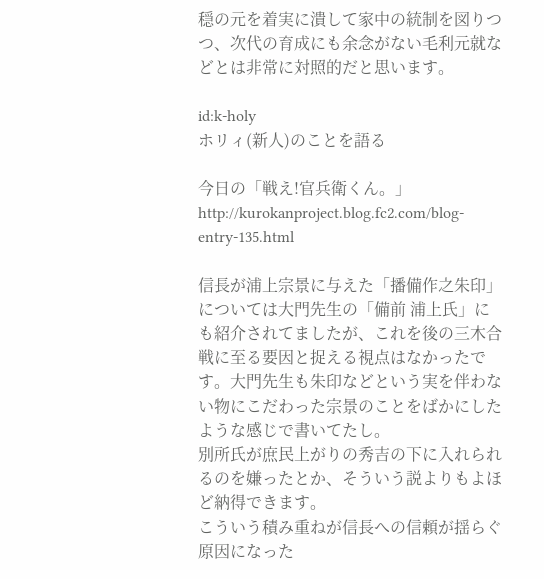穏の元を着実に潰して家中の統制を図りつつ、次代の育成にも余念がない毛利元就などとは非常に対照的だと思います。

id:k-holy
ホリィ(新人)のことを語る

今日の「戦え!官兵衛くん。」
http://kurokanproject.blog.fc2.com/blog-entry-135.html

信長が浦上宗景に与えた「播備作之朱印」については大門先生の「備前 浦上氏」にも紹介されてましたが、これを後の三木合戦に至る要因と捉える視点はなかったです。大門先生も朱印などという実を伴わない物にこだわった宗景のことをばかにしたような感じで書いてたし。
別所氏が庶民上がりの秀吉の下に入れられるのを嫌ったとか、そういう説よりもよほど納得できます。
こういう積み重ねが信長への信頼が揺らぐ原因になった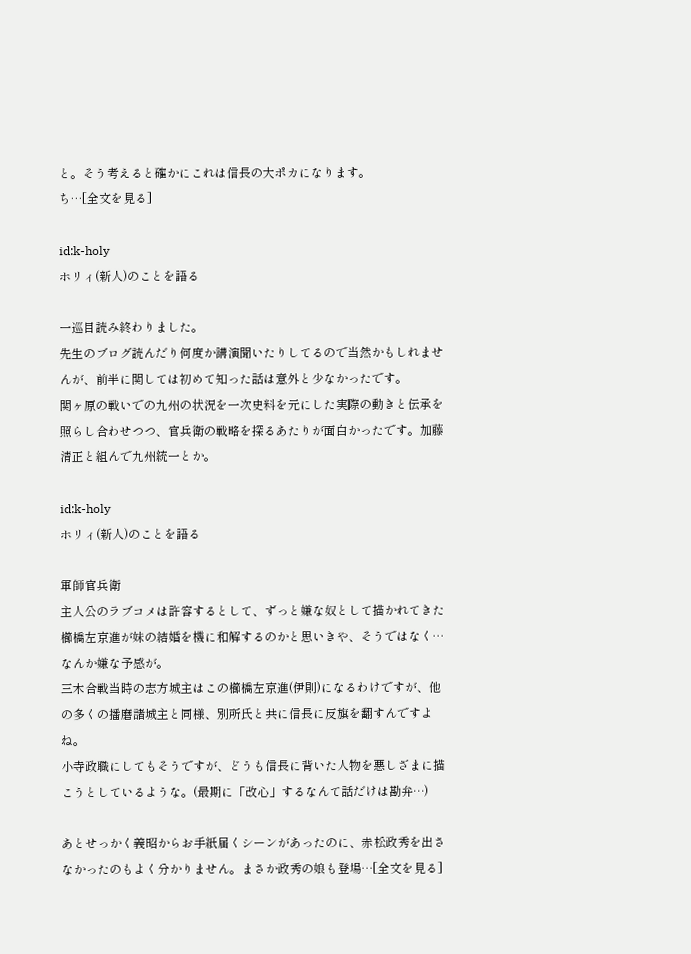と。そう考えると確かにこれは信長の大ポカになります。
ち…[全文を見る]

id:k-holy
ホリィ(新人)のことを語る

一巡目読み終わりました。
先生のブログ読んだり何度か講演聞いたりしてるので当然かもしれませんが、前半に関しては初めて知った話は意外と少なかったです。
関ヶ原の戦いでの九州の状況を一次史料を元にした実際の動きと伝承を照らし合わせつつ、官兵衛の戦略を探るあたりが面白かったです。加藤清正と組んで九州統一とか。

id:k-holy
ホリィ(新人)のことを語る

軍師官兵衛
主人公のラブコメは許容するとして、ずっと嫌な奴として描かれてきた櫛橋左京進が妹の結婚を機に和解するのかと思いきや、そうではなく…なんか嫌な予感が。
三木合戦当時の志方城主はこの櫛橋左京進(伊則)になるわけですが、他の多くの播磨諸城主と同様、別所氏と共に信長に反旗を翻すんですよね。
小寺政職にしてもそうですが、どうも信長に背いた人物を悪しざまに描こうとしているような。(最期に「改心」するなんて話だけは勘弁…)

あとせっかく義昭からお手紙届くシーンがあったのに、赤松政秀を出さなかったのもよく分かりません。まさか政秀の娘も登場…[全文を見る]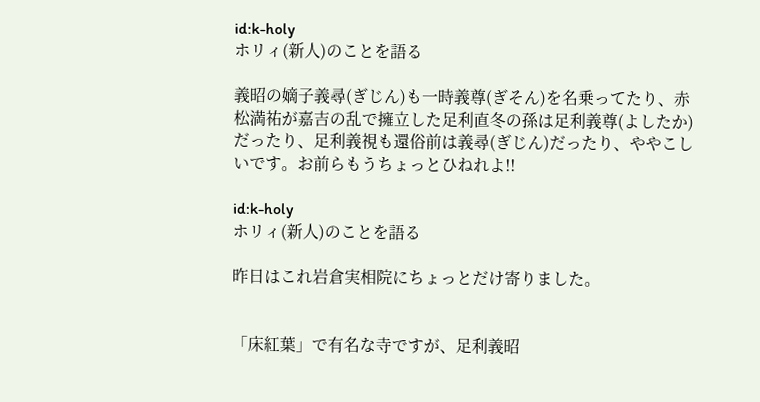id:k-holy
ホリィ(新人)のことを語る

義昭の嫡子義尋(ぎじん)も一時義尊(ぎそん)を名乗ってたり、赤松満祐が嘉吉の乱で擁立した足利直冬の孫は足利義尊(よしたか)だったり、足利義視も還俗前は義尋(ぎじん)だったり、ややこしいです。お前らもうちょっとひねれよ!!

id:k-holy
ホリィ(新人)のことを語る

昨日はこれ岩倉実相院にちょっとだけ寄りました。


「床紅葉」で有名な寺ですが、足利義昭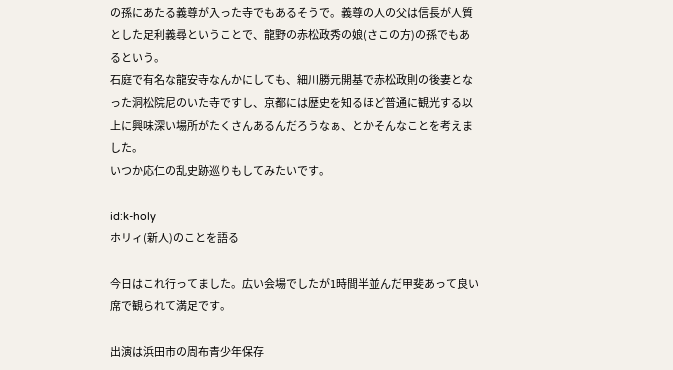の孫にあたる義尊が入った寺でもあるそうで。義尊の人の父は信長が人質とした足利義尋ということで、龍野の赤松政秀の娘(さこの方)の孫でもあるという。
石庭で有名な龍安寺なんかにしても、細川勝元開基で赤松政則の後妻となった洞松院尼のいた寺ですし、京都には歴史を知るほど普通に観光する以上に興味深い場所がたくさんあるんだろうなぁ、とかそんなことを考えました。
いつか応仁の乱史跡巡りもしてみたいです。

id:k-holy
ホリィ(新人)のことを語る

今日はこれ行ってました。広い会場でしたが1時間半並んだ甲斐あって良い席で観られて満足です。

出演は浜田市の周布青少年保存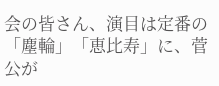会の皆さん、演目は定番の「塵輪」「恵比寿」に、菅公が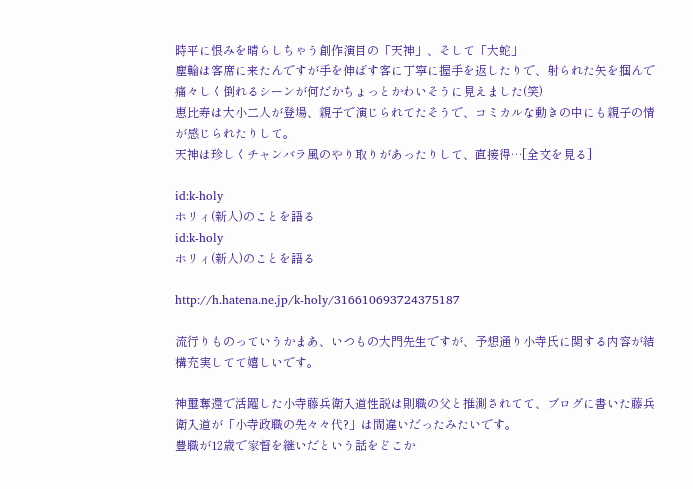時平に恨みを晴らしちゃう創作演目の「天神」、そして「大蛇」
塵輪は客席に来たんですが手を伸ばす客に丁寧に握手を返したりで、射られた矢を掴んで痛々しく倒れるシーンが何だかちょっとかわいそうに見えました(笑)
恵比寿は大小二人が登場、親子で演じられてたそうで、コミカルな動きの中にも親子の情が感じられたりして。
天神は珍しくチャンバラ風のやり取りがあったりして、直接得…[全文を見る]

id:k-holy
ホリィ(新人)のことを語る
id:k-holy
ホリィ(新人)のことを語る

http://h.hatena.ne.jp/k-holy/316610693724375187

流行りものっていうかまあ、いつもの大門先生ですが、予想通り小寺氏に関する内容が結構充実してて嬉しいです。

神璽奪還で活躍した小寺藤兵衛入道性説は則職の父と推測されてて、ブログに書いた藤兵衛入道が「小寺政職の先々々代?」は間違いだったみたいです。
豊職が12歳で家督を継いだという話をどこか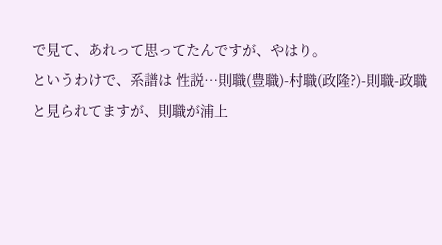で見て、あれって思ってたんですが、やはり。
というわけで、系譜は 性説…則職(豊職)-村職(政隆?)-則職-政職 と見られてますが、則職が浦上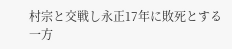村宗と交戦し永正17年に敗死とする一方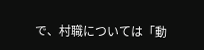で、村職については「動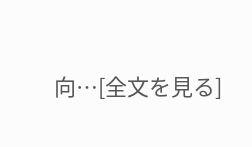向…[全文を見る]